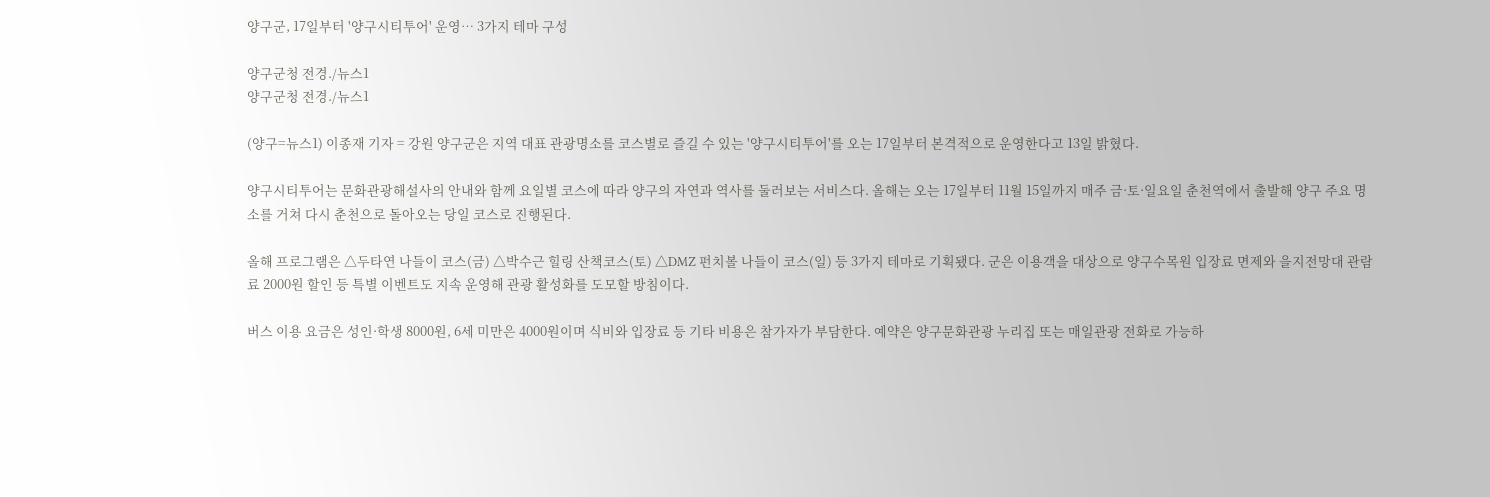양구군, 17일부터 '양구시티투어' 운영… 3가지 테마 구성

양구군청 전경./뉴스1
양구군청 전경./뉴스1

(양구=뉴스1) 이종재 기자 = 강원 양구군은 지역 대표 관광명소를 코스별로 즐길 수 있는 '양구시티투어'를 오는 17일부터 본격적으로 운영한다고 13일 밝혔다.

양구시티투어는 문화관광해설사의 안내와 함께 요일별 코스에 따라 양구의 자연과 역사를 둘러보는 서비스다. 올해는 오는 17일부터 11월 15일까지 매주 금·토·일요일 춘천역에서 출발해 양구 주요 명소를 거쳐 다시 춘천으로 돌아오는 당일 코스로 진행된다.

올해 프로그램은 △두타연 나들이 코스(금) △박수근 힐링 산책코스(토) △DMZ 펀치볼 나들이 코스(일) 등 3가지 테마로 기획됐다. 군은 이용객을 대상으로 양구수목원 입장료 면제와 을지전망대 관람료 2000원 할인 등 특별 이벤트도 지속 운영해 관광 활성화를 도모할 방침이다.

버스 이용 요금은 성인·학생 8000원, 6세 미만은 4000원이며 식비와 입장료 등 기타 비용은 참가자가 부담한다. 예약은 양구문화관광 누리집 또는 매일관광 전화로 가능하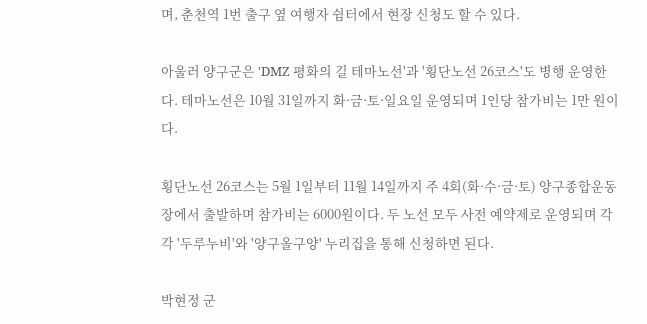며, 춘천역 1번 출구 옆 여행자 쉼터에서 현장 신청도 할 수 있다.

아울러 양구군은 'DMZ 평화의 길 테마노선'과 '횡단노선 26코스'도 병행 운영한다. 테마노선은 10월 31일까지 화·금·토·일요일 운영되며 1인당 참가비는 1만 원이다.

횡단노선 26코스는 5월 1일부터 11월 14일까지 주 4회(화·수·금·토) 양구종합운동장에서 출발하며 참가비는 6000원이다. 두 노선 모두 사전 예약제로 운영되며 각각 '두루누비'와 '양구올구양' 누리집을 통해 신청하면 된다.

박현정 군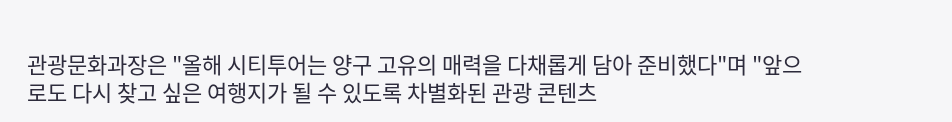관광문화과장은 "올해 시티투어는 양구 고유의 매력을 다채롭게 담아 준비했다"며 "앞으로도 다시 찾고 싶은 여행지가 될 수 있도록 차별화된 관광 콘텐츠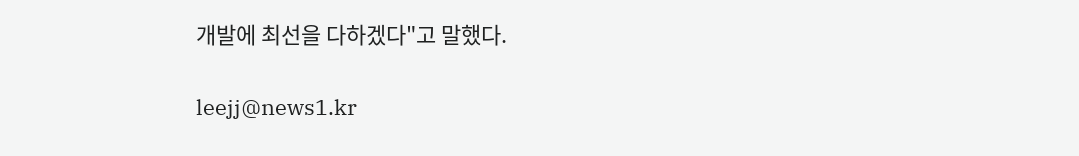개발에 최선을 다하겠다"고 말했다.

leejj@news1.kr